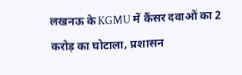लखनऊ के KGMU में कैंसर दवाओं का 2 करोड़ का घोटाला, प्रशासन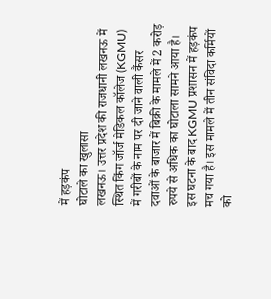में हड़कंप
घोटाले का खुलासा
लखनऊ। उत्तर प्रदेश की राजधानी लखनऊ में स्थित किंग जॉर्ज मेडिकल कॉलेज (KGMU) में गरीबों के नाम पर दी जाने वाली कैंसर दवाओं के बाजार में बिक्री के मामले में 2 करोड़ रुपये से अधिक का घोटाला सामने आया है। इस घटना के बाद KGMU प्रशासन में हड़कंप मच गया है। इस मामले में तीन संविदा कर्मियों को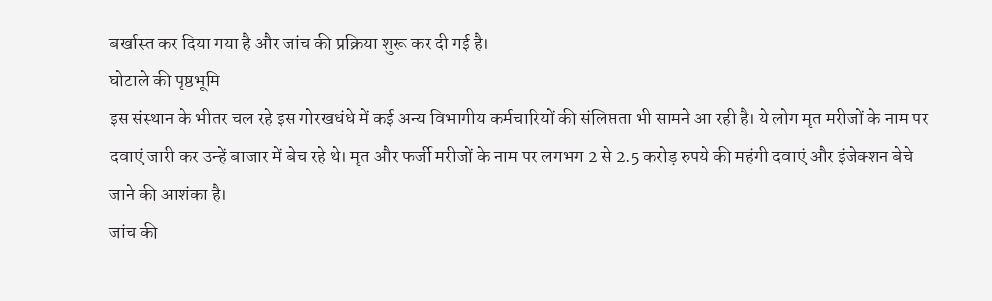बर्खास्त कर दिया गया है और जांच की प्रक्रिया शुरू कर दी गई है।
घोटाले की पृष्ठभूमि
इस संस्थान के भीतर चल रहे इस गोरखधंधे में कई अन्य विभागीय कर्मचारियों की संलिप्तता भी सामने आ रही है। ये लोग मृत मरीजों के नाम पर दवाएं जारी कर उन्हें बाजार में बेच रहे थे। मृत और फर्जी मरीजों के नाम पर लगभग 2 से 2.5 करोड़ रुपये की महंगी दवाएं और इंजेक्शन बेचे जाने की आशंका है।
जांच की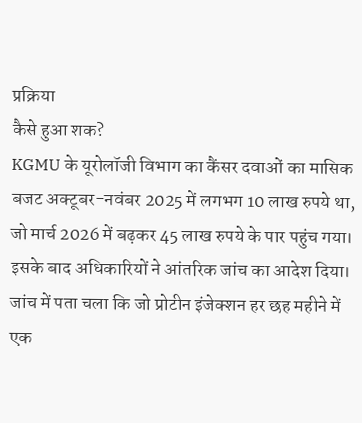प्रक्रिया
कैसे हुआ शक?
KGMU के यूरोलॉजी विभाग का कैंसर दवाओं का मासिक बजट अक्टूबर-नवंबर 2025 में लगभग 10 लाख रुपये था, जो मार्च 2026 में बढ़कर 45 लाख रुपये के पार पहुंच गया। इसके बाद अधिकारियों ने आंतरिक जांच का आदेश दिया। जांच में पता चला कि जो प्रोटीन इंजेक्शन हर छह महीने में एक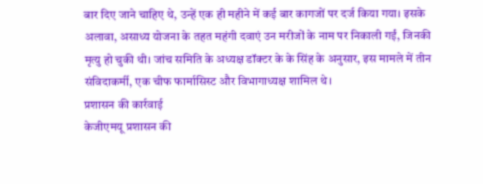बार दिए जाने चाहिए थे, उन्हें एक ही महीने में कई बार कागजों पर दर्ज किया गया। इसके अलावा, असाध्य योजना के तहत महंगी दवाएं उन मरीजों के नाम पर निकाली गईं, जिनकी मृत्यु हो चुकी थी। जांच समिति के अध्यक्ष डॉक्टर के के सिंह के अनुसार, इस मामले में तीन संविदाकर्मी, एक चीफ फार्मासिस्ट और विभागाध्यक्ष शामिल थे।
प्रशासन की कार्रवाई
केजीएमयू प्रशासन की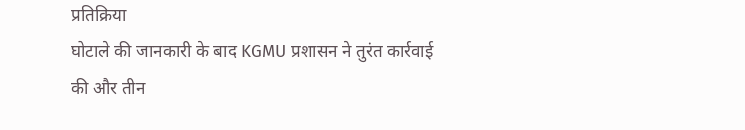प्रतिक्रिया
घोटाले की जानकारी के बाद KGMU प्रशासन ने तुरंत कार्रवाई की और तीन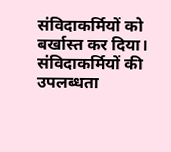संविदाकर्मियों को बर्खास्त कर दिया। संविदाकर्मियों की उपलब्धता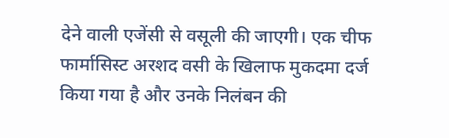देने वाली एजेंसी से वसूली की जाएगी। एक चीफ फार्मासिस्ट अरशद वसी के खिलाफ मुकदमा दर्ज किया गया है और उनके निलंबन की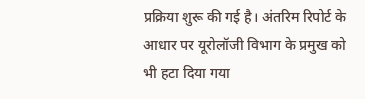प्रक्रिया शुरू की गई है। अंतरिम रिपोर्ट के आधार पर यूरोलॉजी विभाग के प्रमुख को भी हटा दिया गया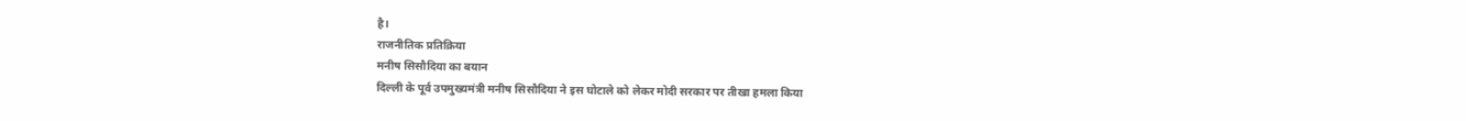है।
राजनीतिक प्रतिक्रिया
मनीष सिसौदिया का बयान
दिल्ली के पूर्व उपमुख्यमंत्री मनीष सिसौदिया ने इस घोटाले को लेकर मोदी सरकार पर तीखा हमला किया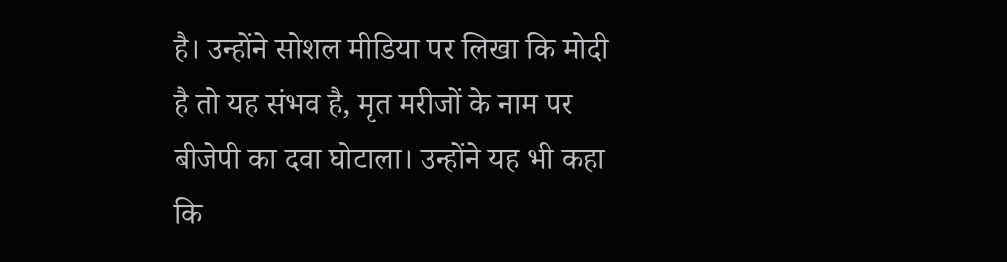है। उन्होंने सोशल मीडिया पर लिखा कि मोदी है तो यह संभव है, मृत मरीजों के नाम पर बीजेपी का दवा घोटाला। उन्होंने यह भी कहा कि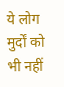ये लोग मुर्दों को भी नहीं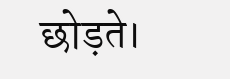छोड़ते।